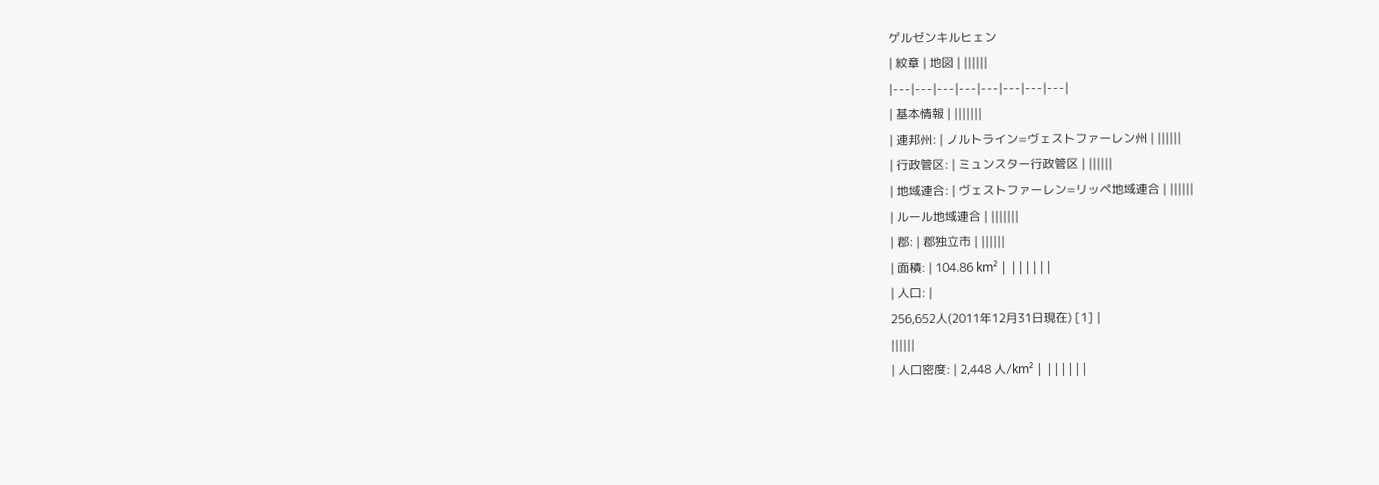ゲルゼンキルヒェン
| 紋章 | 地図 | ||||||
|---|---|---|---|---|---|---|---|
| 基本情報 | |||||||
| 連邦州: | ノルトライン=ヴェストファーレン州 | ||||||
| 行政管区: | ミュンスター行政管区 | ||||||
| 地域連合: | ヴェストファーレン=リッペ地域連合 | ||||||
| ルール地域連合 | |||||||
| 郡: | 郡独立市 | ||||||
| 面積: | 104.86 km² | ||||||
| 人口: |
256,652人(2011年12月31日現在) [1] |
||||||
| 人口密度: | 2,448 人/km² | ||||||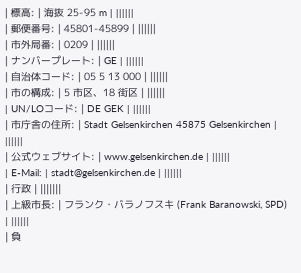| 標高: | 海抜 25-95 m | ||||||
| 郵便番号: | 45801-45899 | ||||||
| 市外局番: | 0209 | ||||||
| ナンバープレート: | GE | ||||||
| 自治体コード: | 05 5 13 000 | ||||||
| 市の構成: | 5 市区、18 街区 | ||||||
| UN/LOコード: | DE GEK | ||||||
| 市庁舎の住所: | Stadt Gelsenkirchen 45875 Gelsenkirchen |
||||||
| 公式ウェブサイト: | www.gelsenkirchen.de | ||||||
| E-Mail: | stadt@gelsenkirchen.de | ||||||
| 行政 | |||||||
| 上級市長: | フランク・バラノフスキ (Frank Baranowski, SPD) | ||||||
| 負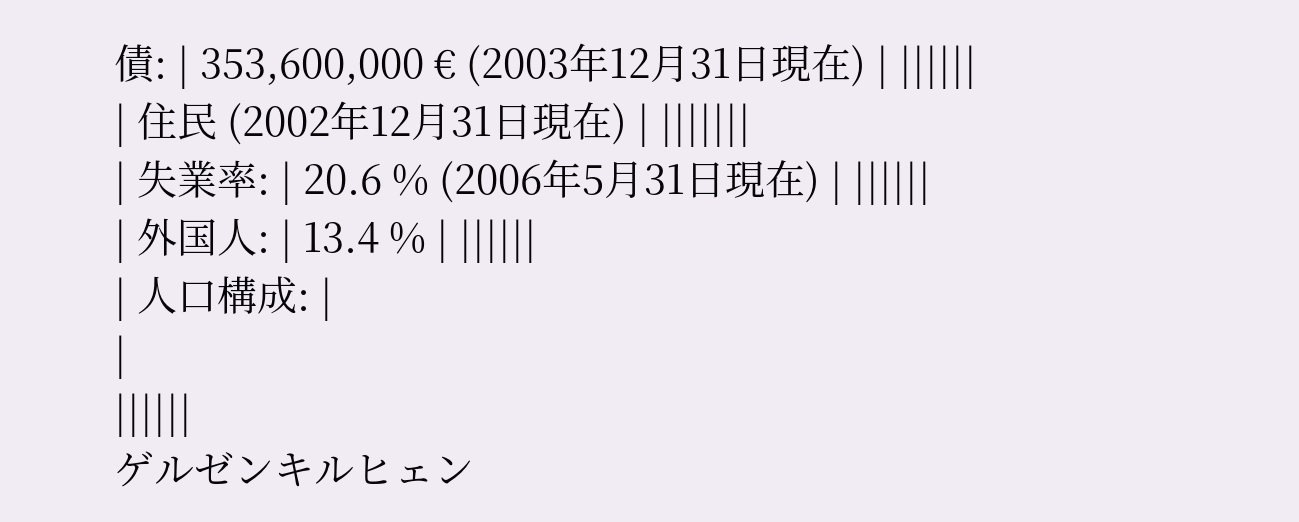債: | 353,600,000 € (2003年12月31日現在) | ||||||
| 住民 (2002年12月31日現在) | |||||||
| 失業率: | 20.6 % (2006年5月31日現在) | ||||||
| 外国人: | 13.4 % | ||||||
| 人口構成: |
|
||||||
ゲルゼンキルヒェン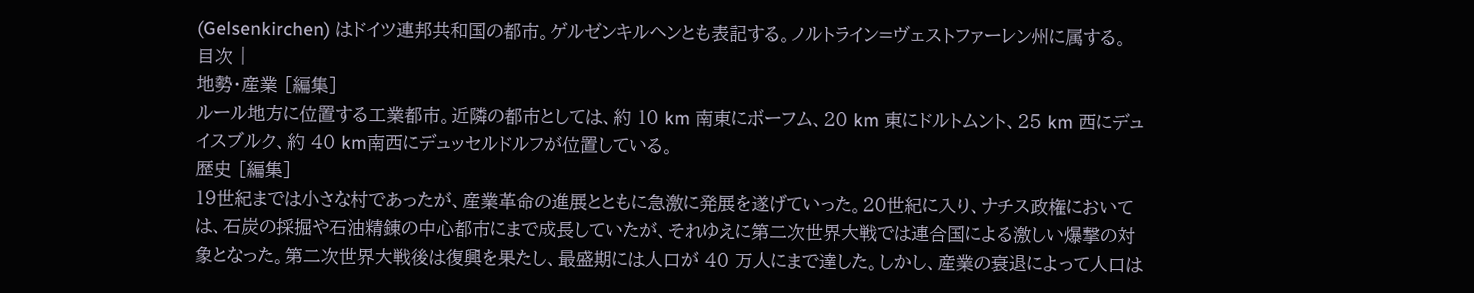(Gelsenkirchen) はドイツ連邦共和国の都市。ゲルゼンキルヘンとも表記する。ノルトライン=ヴェストファーレン州に属する。
目次 |
地勢・産業 [編集]
ルール地方に位置する工業都市。近隣の都市としては、約 10 km 南東にボーフム、20 km 東にドルトムント、25 km 西にデュイスブルク、約 40 km南西にデュッセルドルフが位置している。
歴史 [編集]
19世紀までは小さな村であったが、産業革命の進展とともに急激に発展を遂げていった。20世紀に入り、ナチス政権においては、石炭の採掘や石油精錬の中心都市にまで成長していたが、それゆえに第二次世界大戦では連合国による激しい爆撃の対象となった。第二次世界大戦後は復興を果たし、最盛期には人口が 40 万人にまで達した。しかし、産業の衰退によって人口は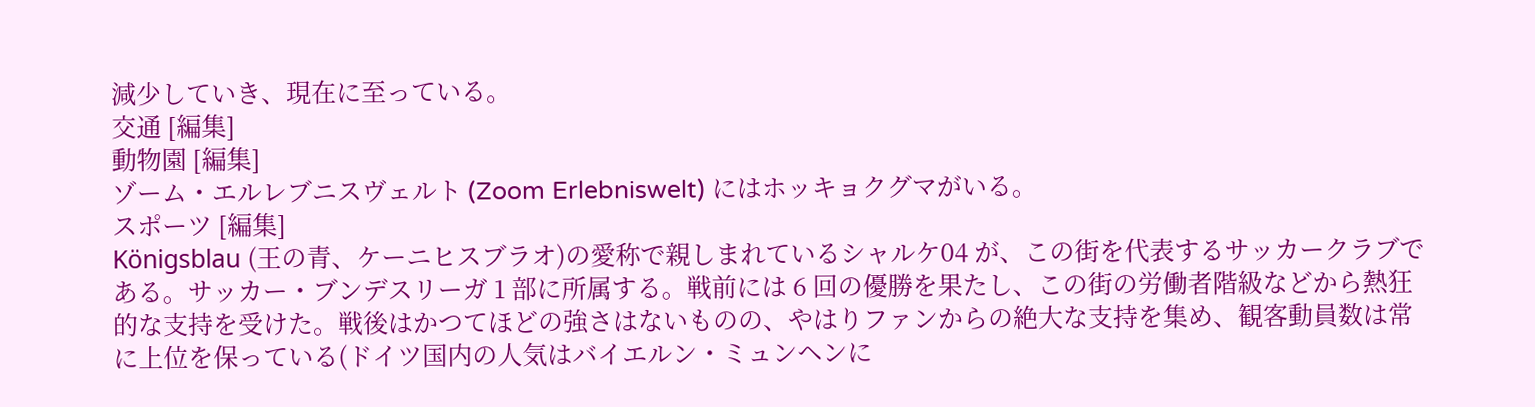減少していき、現在に至っている。
交通 [編集]
動物園 [編集]
ゾーム・エルレブニスヴェルト (Zoom Erlebniswelt) にはホッキョクグマがいる。
スポーツ [編集]
Königsblau (王の青、ケーニヒスブラオ)の愛称で親しまれているシャルケ04 が、この街を代表するサッカークラブである。サッカー・ブンデスリーガ 1 部に所属する。戦前には 6 回の優勝を果たし、この街の労働者階級などから熱狂的な支持を受けた。戦後はかつてほどの強さはないものの、やはりファンからの絶大な支持を集め、観客動員数は常に上位を保っている(ドイツ国内の人気はバイエルン・ミュンヘンに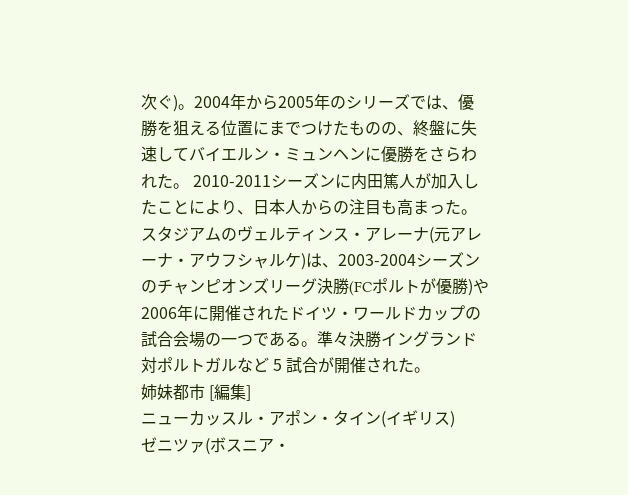次ぐ)。2004年から2005年のシリーズでは、優勝を狙える位置にまでつけたものの、終盤に失速してバイエルン・ミュンヘンに優勝をさらわれた。 2010-2011シーズンに内田篤人が加入したことにより、日本人からの注目も高まった。
スタジアムのヴェルティンス・アレーナ(元アレーナ・アウフシャルケ)は、2003-2004シーズンのチャンピオンズリーグ決勝(FCポルトが優勝)や2006年に開催されたドイツ・ワールドカップの試合会場の一つである。準々決勝イングランド対ポルトガルなど 5 試合が開催された。
姉妹都市 [編集]
ニューカッスル・アポン・タイン(イギリス)
ゼニツァ(ボスニア・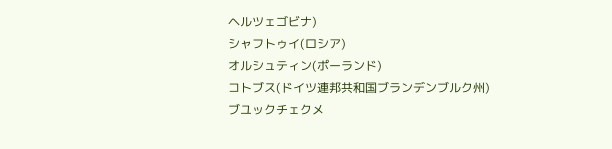ヘルツェゴビナ)
シャフトゥイ(ロシア)
オルシュティン(ポーランド)
コトブス(ドイツ連邦共和国ブランデンブルク州)
ブユックチェクメ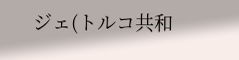ジェ(トルコ共和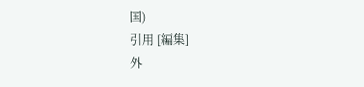国)
引用 [編集]
外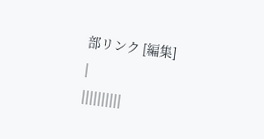部リンク [編集]
|
||||||||||